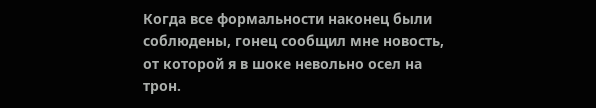Когда все формальности наконец были соблюдены, гонец сообщил мне новость, от которой я в шоке невольно осел на трон.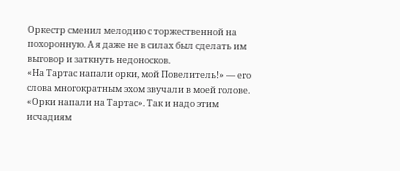Оркестр сменил мелодию с торжественной на похоронную. А я даже не в силах был сделать им выговор и заткнуть недоносков.
«На Тартас напали орки, мой Повелитель!» — его слова многократным эхом звучали в моей голове. «Орки напали на Тартас». Так и надо этим исчадиям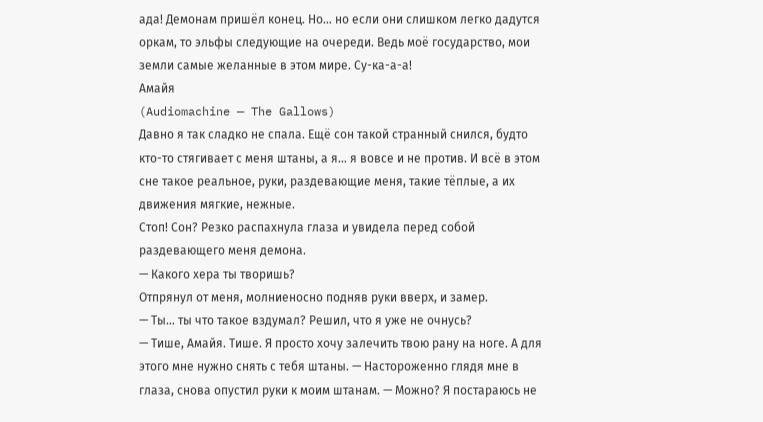ада! Демонам пришёл конец. Но… но если они слишком легко дадутся оркам, то эльфы следующие на очереди. Ведь моё государство, мои земли самые желанные в этом мире. Су-ка-а-а!
Амайя
(Audiomachine — The Gallows)
Давно я так сладко не спала. Ещё сон такой странный снился, будто кто-то стягивает с меня штаны, а я… я вовсе и не против. И всё в этом сне такое реальное, руки, раздевающие меня, такие тёплые, а их движения мягкие, нежные.
Стоп! Сон? Резко распахнула глаза и увидела перед собой раздевающего меня демона.
— Какого хера ты творишь?
Отпрянул от меня, молниеносно подняв руки вверх, и замер.
— Ты… ты что такое вздумал? Решил, что я уже не очнусь?
— Тише, Амайя. Тише. Я просто хочу залечить твою рану на ноге. А для этого мне нужно снять с тебя штаны. — Настороженно глядя мне в глаза, снова опустил руки к моим штанам. — Можно? Я постараюсь не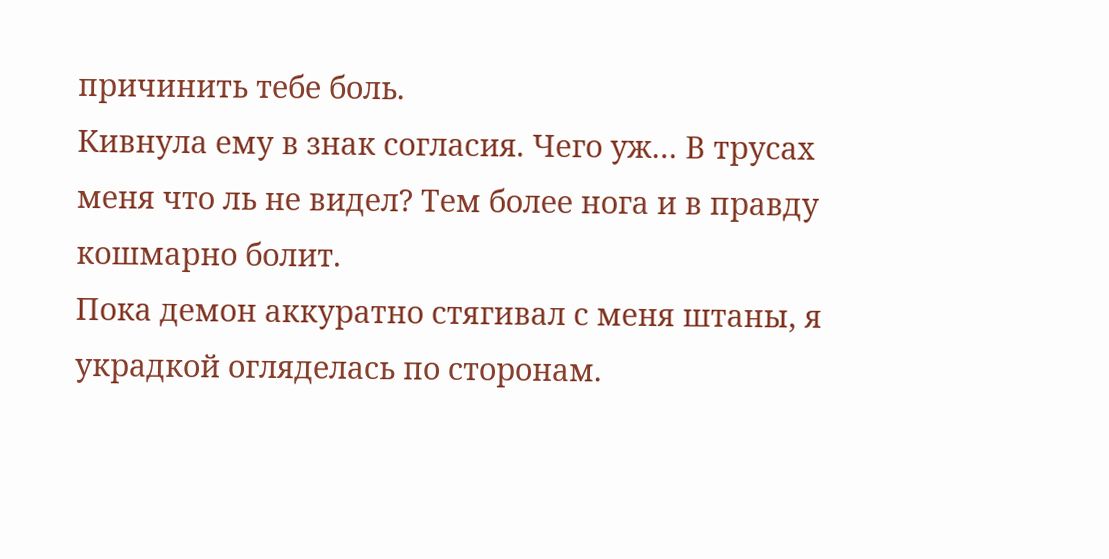причинить тебе боль.
Кивнула ему в знак согласия. Чего уж… В трусах меня что ль не видел? Тем более нога и в правду кошмарно болит.
Пока демон аккуратно стягивал с меня штаны, я украдкой огляделась по сторонам.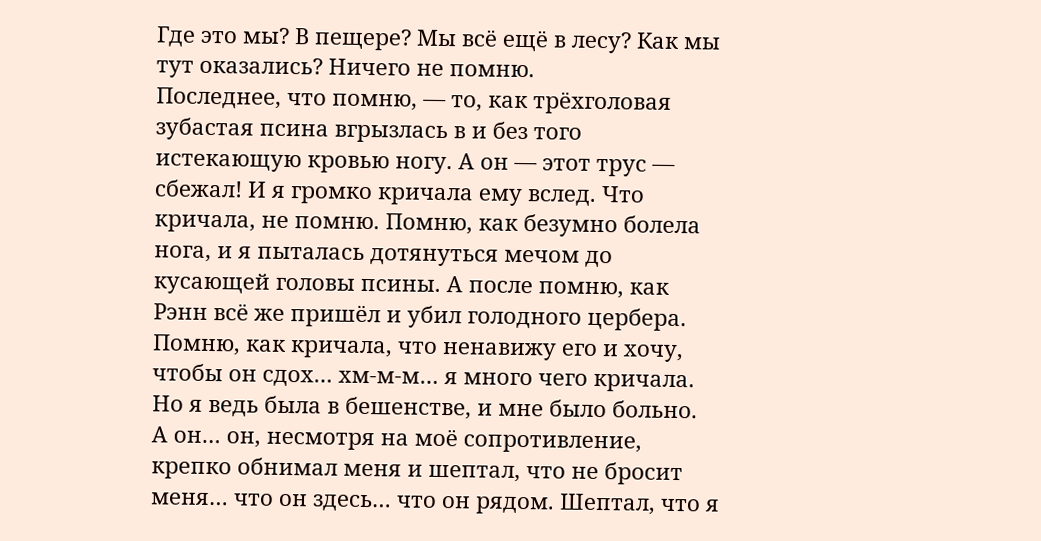Где это мы? В пещере? Мы всё ещё в лесу? Как мы тут оказались? Ничего не помню.
Последнее, что помню, — то, как трёхголовая зубастая псина вгрызлась в и без того истекающую кровью ногу. А он — этот трус — сбежал! И я громко кричала ему вслед. Что кричала, не помню. Помню, как безумно болела нога, и я пыталась дотянуться мечом до кусающей головы псины. А после помню, как Рэнн всё же пришёл и убил голодного цербера. Помню, как кричала, что ненавижу его и хочу, чтобы он сдох… хм-м-м… я много чего кричала. Но я ведь была в бешенстве, и мне было больно.
А он… он, несмотря на моё сопротивление, крепко обнимал меня и шептал, что не бросит меня… что он здесь… что он рядом. Шептал, что я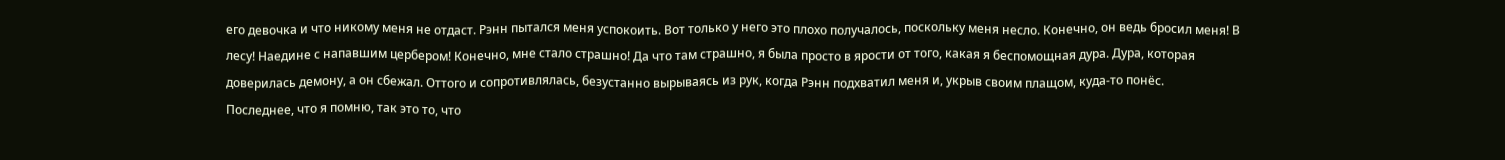его девочка и что никому меня не отдаст. Рэнн пытался меня успокоить. Вот только у него это плохо получалось, поскольку меня несло. Конечно, он ведь бросил меня! В лесу! Наедине с напавшим цербером! Конечно, мне стало страшно! Да что там страшно, я была просто в ярости от того, какая я беспомощная дура. Дура, которая доверилась демону, а он сбежал. Оттого и сопротивлялась, безустанно вырываясь из рук, когда Рэнн подхватил меня и, укрыв своим плащом, куда-то понёс.
Последнее, что я помню, так это то, что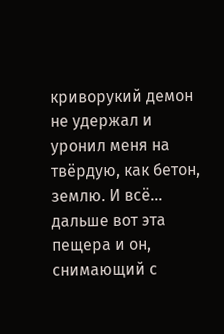криворукий демон не удержал и уронил меня на твёрдую, как бетон, землю. И всё… дальше вот эта пещера и он, снимающий с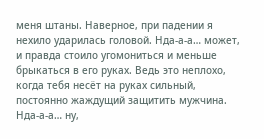меня штаны. Наверное, при падении я нехило ударилась головой. Нда-а-а… может, и правда стоило угомониться и меньше брыкаться в его руках. Ведь это неплохо, когда тебя несёт на руках сильный, постоянно жаждущий защитить мужчина. Нда-а-а… ну,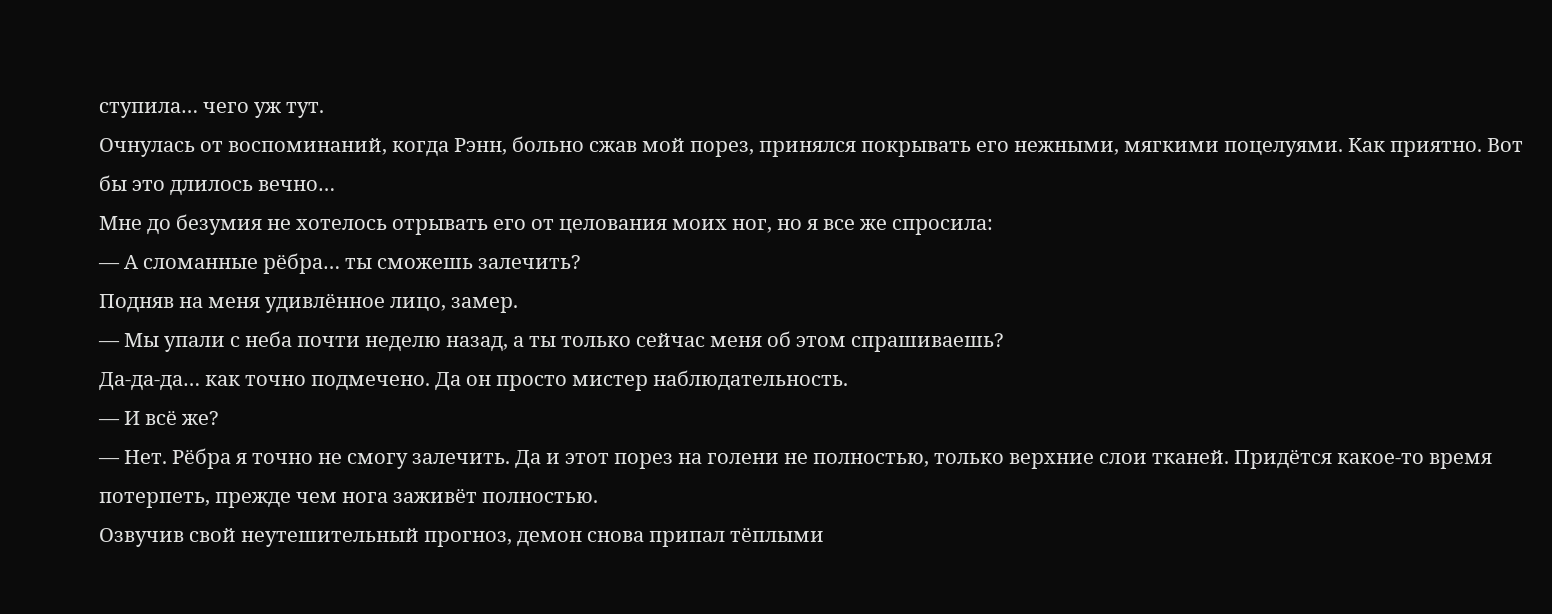ступила… чего уж тут.
Очнулась от воспоминаний, когда Рэнн, больно сжав мой порез, принялся покрывать его нежными, мягкими поцелуями. Как приятно. Вот бы это длилось вечно…
Мне до безумия не хотелось отрывать его от целования моих ног, но я все же спросила:
— А сломанные рёбра… ты сможешь залечить?
Подняв на меня удивлённое лицо, замер.
— Мы упали с неба почти неделю назад, а ты только сейчас меня об этом спрашиваешь?
Да-да-да… как точно подмечено. Да он просто мистер наблюдательность.
— И всё же?
— Нет. Рёбра я точно не смогу залечить. Да и этот порез на голени не полностью, только верхние слои тканей. Придётся какое-то время потерпеть, прежде чем нога заживёт полностью.
Озвучив свой неутешительный прогноз, демон снова припал тёплыми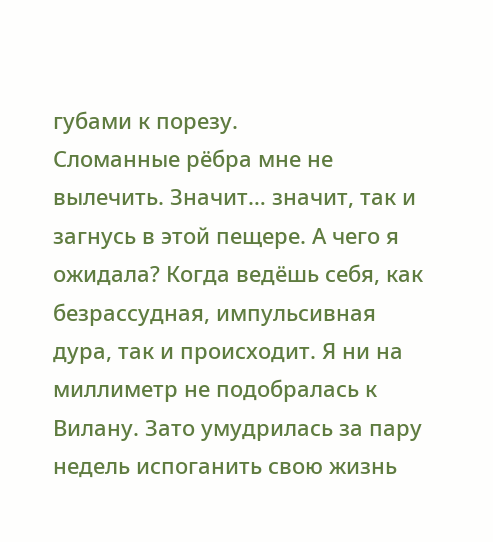губами к порезу.
Сломанные рёбра мне не вылечить. Значит… значит, так и загнусь в этой пещере. А чего я ожидала? Когда ведёшь себя, как безрассудная, импульсивная дура, так и происходит. Я ни на миллиметр не подобралась к Вилану. Зато умудрилась за пару недель испоганить свою жизнь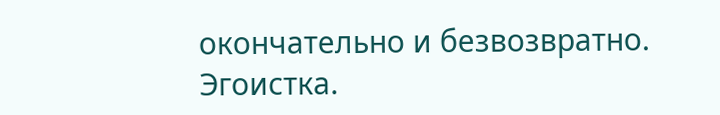окончательно и безвозвратно. Эгоистка.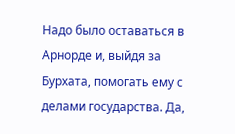Надо было оставаться в Арнорде и, выйдя за Бурхата, помогать ему с делами государства. Да,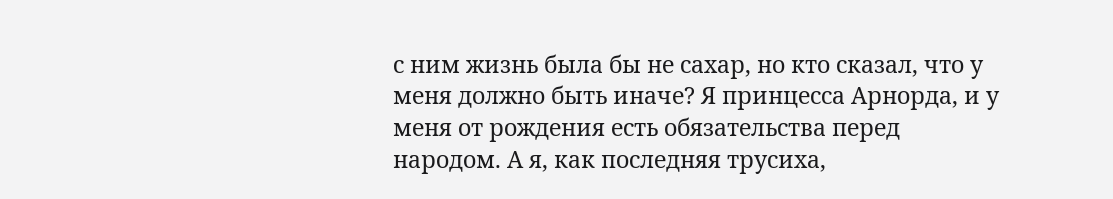с ним жизнь была бы не сахар, но кто сказал, что у меня должно быть иначе? Я принцесса Арнорда, и у меня от рождения есть обязательства перед народом. А я, как последняя трусиха,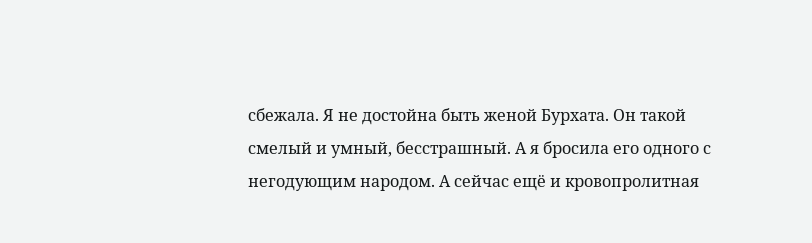сбежала. Я не достойна быть женой Бурхата. Он такой смелый и умный, бесстрашный. А я бросила его одного с негодующим народом. А сейчас ещё и кровопролитная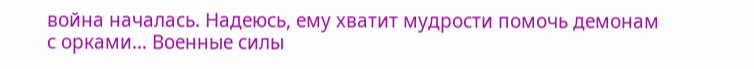война началась. Надеюсь, ему хватит мудрости помочь демонам с орками… Военные силы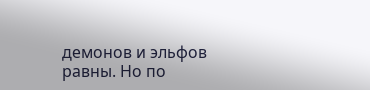демонов и эльфов равны. Но по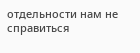отдельности нам не справиться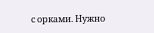с орками. Нужно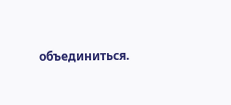объединиться.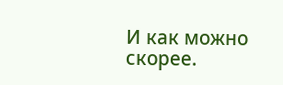И как можно скорее.